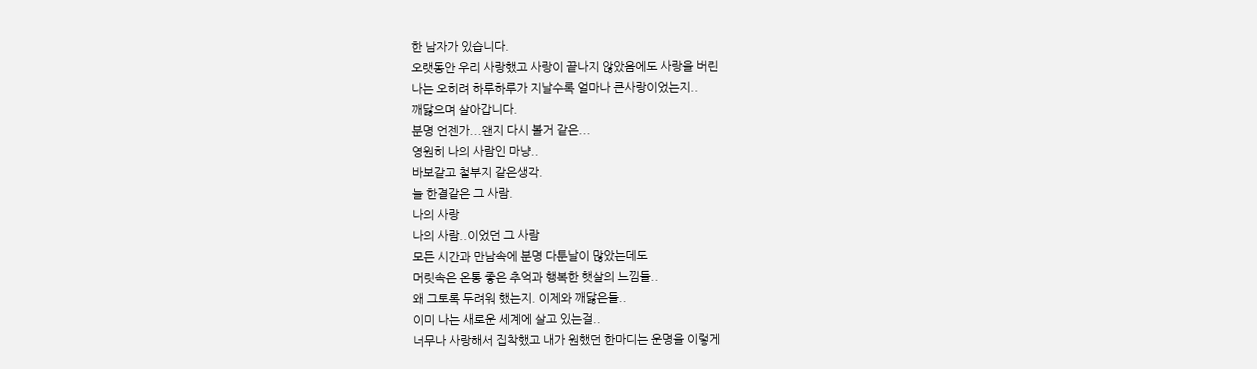한 남자가 있습니다.
오랫동안 우리 사랑했고 사랑이 끝나지 않았음에도 사랑을 버린
나는 오히려 하루하루가 지날수록 얼마나 큰사랑이었는지..
깨닳으며 살아갑니다.
분명 언젠가...왠지 다시 볼거 같은...
영원히 나의 사람인 마냥..
바보같고 철부지 같은생각.
늘 한결같은 그 사람.
나의 사랑
나의 사람..이었던 그 사람
모든 시간과 만남속에 분명 다툰날이 많았는데도
머릿속은 온통 좋은 추억과 행복한 햇살의 느낌들..
왜 그토록 두려워 했는지. 이제와 깨닳은들..
이미 나는 새로운 세계에 살고 있는걸..
너무나 사랑해서 집착했고 내가 원했던 한마디는 운명을 이렇게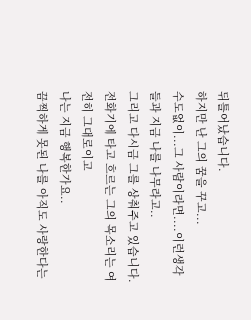뒤틀어났습니다.
하지만 난 그의 꿈을 꾸고...
수도없이...그 사람이라면....이런생각들과 지금 나를 나무라고..
그리고 다시금 그를 상춰주고 있습니다.
전화기에 타고 흐르는 그의 목소리는 여전히 그대로이고
나는 지금 행복한가요..
끔찍하게 못된 나를 아직도 사랑한다는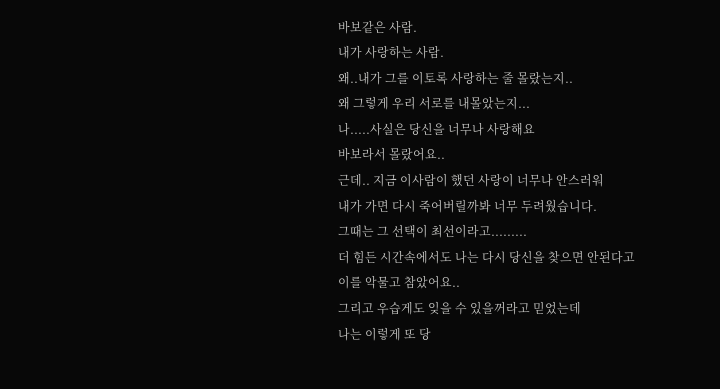바보같은 사람.
내가 사랑하는 사람.
왜..내가 그를 이토록 사랑하는 줄 몰랐는지..
왜 그렇게 우리 서로를 내몰았는지...
나.....사실은 당신을 너무나 사랑해요
바보라서 몰랐어요..
근데.. 지금 이사람이 했던 사랑이 너무나 안스러워
내가 가면 다시 죽어버릴까봐 너무 두려웠습니다.
그때는 그 선택이 최선이라고.........
더 힘든 시간속에서도 나는 다시 당신을 찾으면 안된다고
이를 악물고 참았어요..
그리고 우습게도 잊을 수 있을꺼라고 믿었는데
나는 이렇게 또 당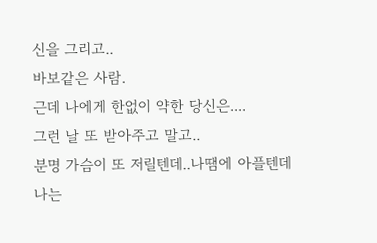신을 그리고..
바보같은 사람.
근데 나에게 한없이 약한 당신은....
그런 날 또 받아주고 말고..
분명 가슴이 또 저릴텐데..나땜에 아플텐데
나는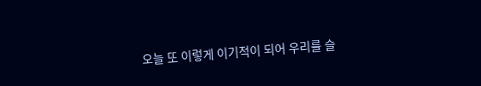오늘 또 이렇게 이기적이 되어 우리를 슬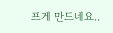프게 만드네요..